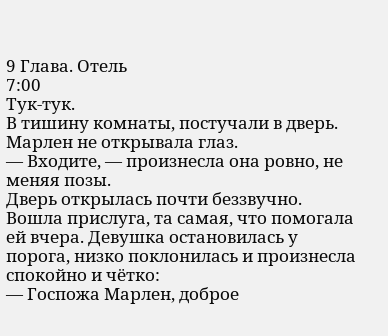9 Глава. Отель
7:00
Тук-тук.
В тишину комнаты, постучали в дверь.
Марлен не открывала глаз.
— Входите, — произнесла она ровно, не меняя позы.
Дверь открылась почти беззвучно. Вошла прислуга, та самая, что помогала ей вчера. Девушка остановилась у порога, низко поклонилась и произнесла спокойно и чётко:
— Госпожа Марлен, доброе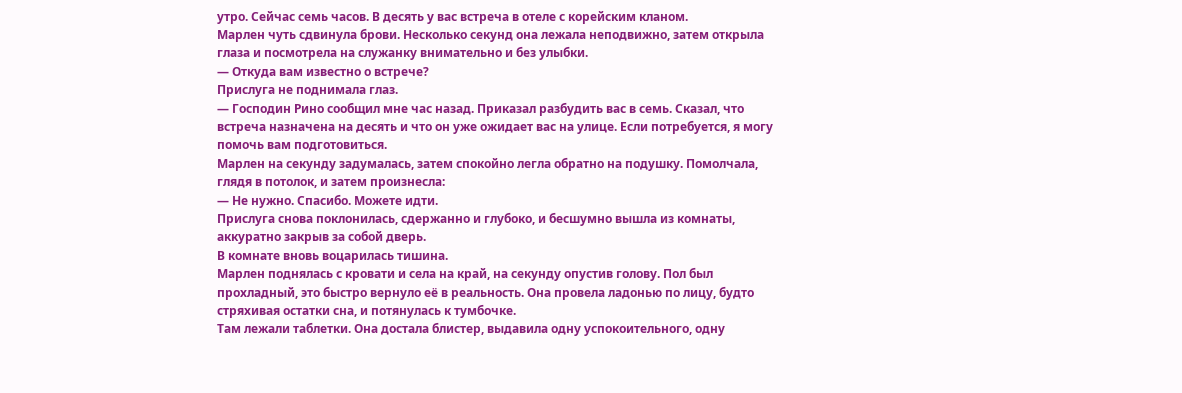утро. Сейчас семь часов. В десять у вас встреча в отеле с корейским кланом.
Марлен чуть сдвинула брови. Несколько секунд она лежала неподвижно, затем открыла глаза и посмотрела на служанку внимательно и без улыбки.
— Откуда вам известно о встрече?
Прислуга не поднимала глаз.
— Господин Рино сообщил мне час назад. Приказал разбудить вас в семь. Сказал, что встреча назначена на десять и что он уже ожидает вас на улице. Если потребуется, я могу помочь вам подготовиться.
Марлен на секунду задумалась, затем спокойно легла обратно на подушку. Помолчала, глядя в потолок, и затем произнесла:
— Не нужно. Спасибо. Можете идти.
Прислуга снова поклонилась, сдержанно и глубоко, и бесшумно вышла из комнаты, аккуратно закрыв за собой дверь.
В комнате вновь воцарилась тишина.
Марлен поднялась с кровати и села на край, на секунду опустив голову. Пол был прохладный, это быстро вернуло её в реальность. Она провела ладонью по лицу, будто стряхивая остатки сна, и потянулась к тумбочке.
Там лежали таблетки. Она достала блистер, выдавила одну успокоительного, одну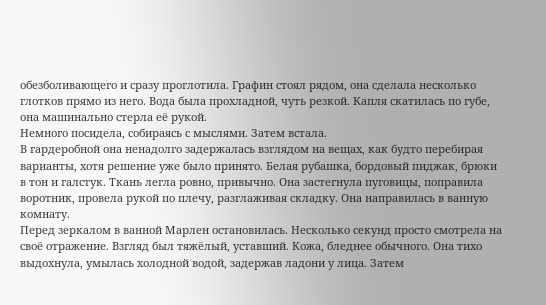обезболивающего и сразу проглотила. Графин стоял рядом, она сделала несколько глотков прямо из него. Вода была прохладной, чуть резкой. Капля скатилась по губе, она машинально стерла её рукой.
Немного посидела, собираясь с мыслями. Затем встала.
В гардеробной она ненадолго задержалась взглядом на вещах, как будто перебирая варианты, хотя решение уже было принято. Белая рубашка, бордовый пиджак, брюки в тон и галстук. Ткань легла ровно, привычно. Она застегнула пуговицы, поправила воротник, провела рукой по плечу, разглаживая складку. Она направилась в ванную комнату.
Перед зеркалом в ванной Марлен остановилась. Несколько секунд просто смотрела на своё отражение. Взгляд был тяжёлый, уставший. Кожа, бледнее обычного. Она тихо выдохнула, умылась холодной водой, задержав ладони у лица. Затем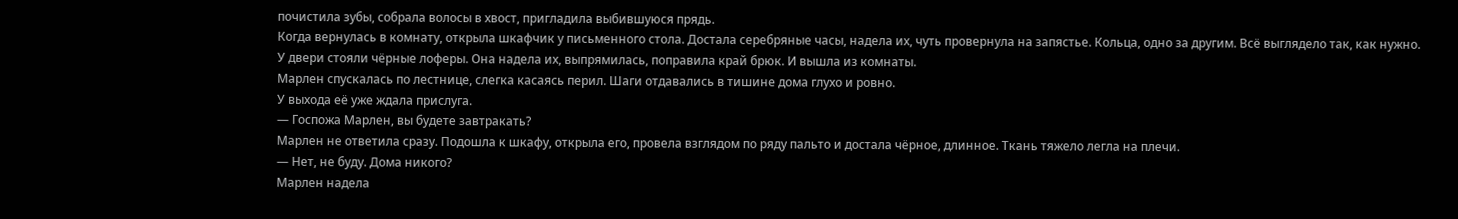почистила зубы, собрала волосы в хвост, пригладила выбившуюся прядь.
Когда вернулась в комнату, открыла шкафчик у письменного стола. Достала серебряные часы, надела их, чуть провернула на запястье. Кольца, одно за другим. Всё выглядело так, как нужно.
У двери стояли чёрные лоферы. Она надела их, выпрямилась, поправила край брюк. И вышла из комнаты.
Марлен спускалась по лестнице, слегка касаясь перил. Шаги отдавались в тишине дома глухо и ровно.
У выхода её уже ждала прислуга.
— Госпожа Марлен, вы будете завтракать?
Марлен не ответила сразу. Подошла к шкафу, открыла его, провела взглядом по ряду пальто и достала чёрное, длинное. Ткань тяжело легла на плечи.
— Нет, не буду. Дома никого?
Марлен надела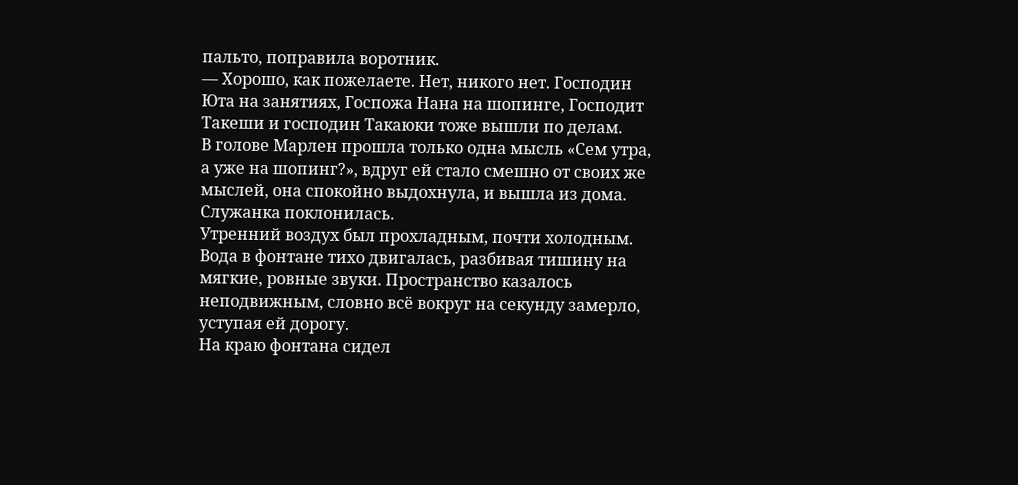пальто, поправила воротник.
— Хорошо, как пожелаете. Нет, никого нет. Господин Юта на занятиях, Госпожа Нана на шопинге, Господит Такеши и господин Такаюки тоже вышли по делам.
В голове Марлен прошла только одна мысль «Сем утра, а уже на шопинг?», вдруг ей стало смешно от своих же мыслей, она спокойно выдохнула, и вышла из дома.
Служанка поклонилась.
Утренний воздух был прохладным, почти холодным. Вода в фонтане тихо двигалась, разбивая тишину на мягкие, ровные звуки. Пространство казалось неподвижным, словно всё вокруг на секунду замерло, уступая ей дорогу.
На краю фонтана сидел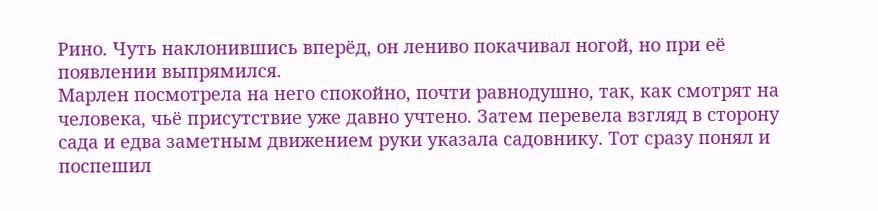Рино. Чуть наклонившись вперёд, он лениво покачивал ногой, но при её появлении выпрямился.
Марлен посмотрела на него спокойно, почти равнодушно, так, как смотрят на человека, чьё присутствие уже давно учтено. Затем перевела взгляд в сторону сада и едва заметным движением руки указала садовнику. Тот сразу понял и поспешил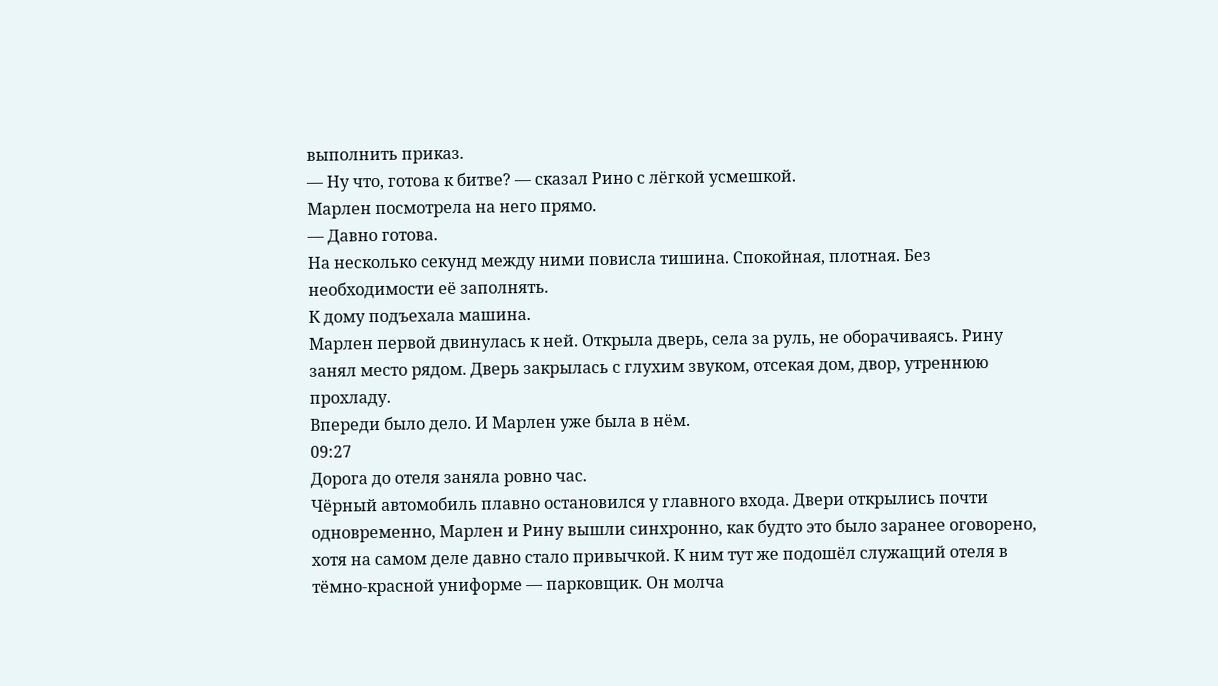выполнить приказ.
— Ну что, готова к битве? — сказал Рино с лёгкой усмешкой.
Марлен посмотрела на него прямо.
— Давно готова.
На несколько секунд между ними повисла тишина. Спокойная, плотная. Без необходимости её заполнять.
К дому подъехала машина.
Марлен первой двинулась к ней. Открыла дверь, села за руль, не оборачиваясь. Рину занял место рядом. Дверь закрылась с глухим звуком, отсекая дом, двор, утреннюю прохладу.
Впереди было дело. И Марлен уже была в нём.
09:27
Дорога до отеля заняла ровно час.
Чёрный автомобиль плавно остановился у главного входа. Двери открылись почти одновременно, Марлен и Рину вышли синхронно, как будто это было заранее оговорено, хотя на самом деле давно стало привычкой. К ним тут же подошёл служащий отеля в тёмно-красной униформе — парковщик. Он молча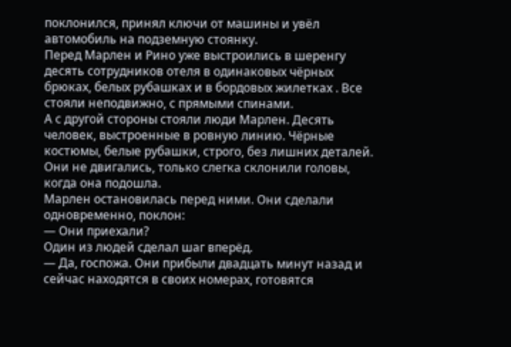поклонился, принял ключи от машины и увёл автомобиль на подземную стоянку.
Перед Марлен и Рино уже выстроились в шеренгу десять сотрудников отеля в одинаковых чёрных брюках, белых рубашках и в бордовых жилетках . Все стояли неподвижно, с прямыми спинами.
А с другой стороны стояли люди Марлен. Десять человек, выстроенные в ровную линию. Чёрные костюмы, белые рубашки, строго, без лишних деталей. Они не двигались, только слегка склонили головы, когда она подошла.
Марлен остановилась перед ними. Они сделали одновременно, поклон:
— Они приехали?
Один из людей сделал шаг вперёд.
— Да, госпожа. Они прибыли двадцать минут назад и сейчас находятся в своих номерах, готовятся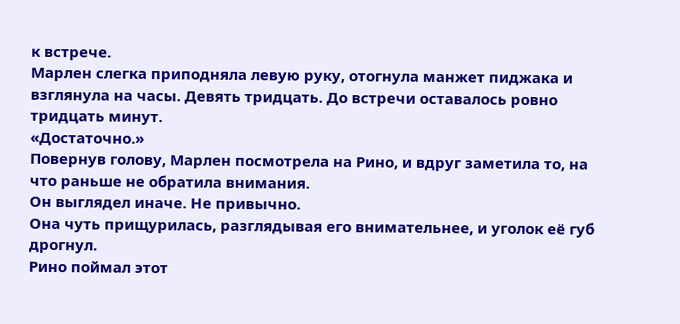к встрече.
Марлен слегка приподняла левую руку, отогнула манжет пиджака и взглянула на часы. Девять тридцать. До встречи оставалось ровно тридцать минут.
«Достаточно.»
Повернув голову, Марлен посмотрела на Рино, и вдруг заметила то, на что раньше не обратила внимания.
Он выглядел иначе. Не привычно.
Она чуть прищурилась, разглядывая его внимательнее, и уголок её губ дрогнул.
Рино поймал этот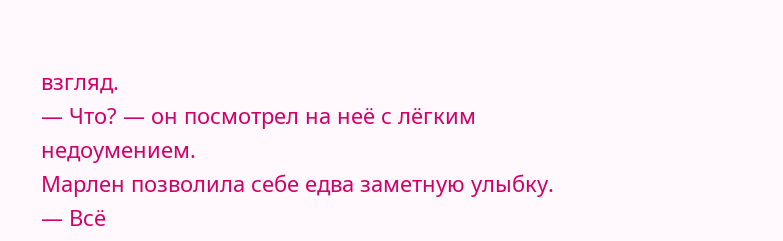взгляд.
— Что? — он посмотрел на неё с лёгким недоумением.
Марлен позволила себе едва заметную улыбку.
— Всё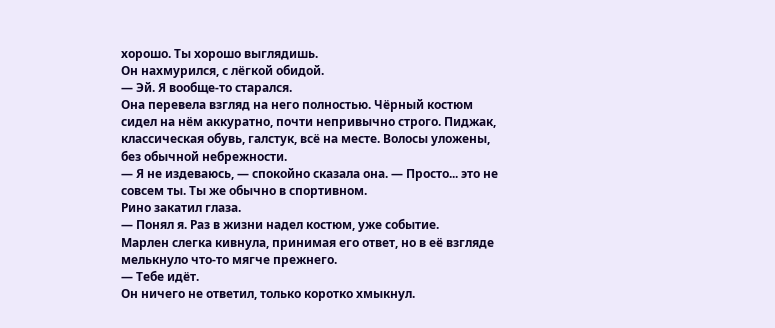хорошо. Ты хорошо выглядишь.
Он нахмурился, с лёгкой обидой.
— Эй. Я вообще-то старался.
Она перевела взгляд на него полностью. Чёрный костюм сидел на нём аккуратно, почти непривычно строго. Пиджак, классическая обувь, галстук, всё на месте. Волосы уложены, без обычной небрежности.
— Я не издеваюсь, — спокойно сказала она. — Просто... это не совсем ты. Ты же обычно в спортивном.
Рино закатил глаза.
— Понял я. Раз в жизни надел костюм, уже событие.
Марлен слегка кивнула, принимая его ответ, но в её взгляде мелькнуло что-то мягче прежнего.
— Тебе идёт.
Он ничего не ответил, только коротко хмыкнул.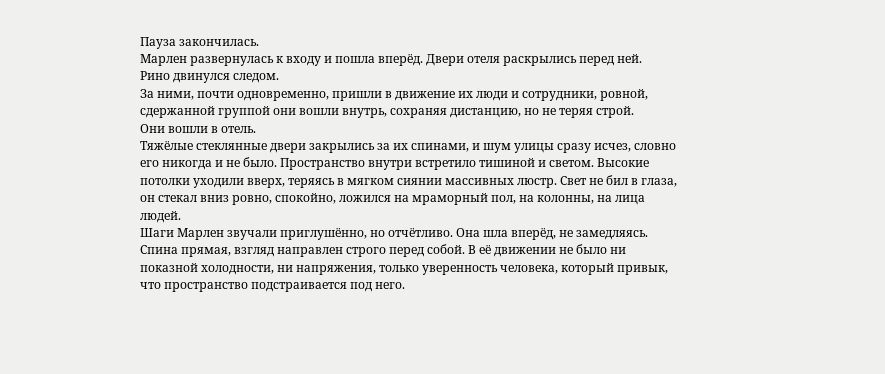Пауза закончилась.
Марлен развернулась к входу и пошла вперёд. Двери отеля раскрылись перед ней.
Рино двинулся следом.
За ними, почти одновременно, пришли в движение их люди и сотрудники, ровной, сдержанной группой они вошли внутрь, сохраняя дистанцию, но не теряя строй.
Они вошли в отель.
Тяжёлые стеклянные двери закрылись за их спинами, и шум улицы сразу исчез, словно его никогда и не было. Пространство внутри встретило тишиной и светом. Высокие потолки уходили вверх, теряясь в мягком сиянии массивных люстр. Свет не бил в глаза, он стекал вниз ровно, спокойно, ложился на мраморный пол, на колонны, на лица людей.
Шаги Марлен звучали приглушённо, но отчётливо. Она шла вперёд, не замедляясь. Спина прямая, взгляд направлен строго перед собой. В её движении не было ни показной холодности, ни напряжения, только уверенность человека, который привык, что пространство подстраивается под него.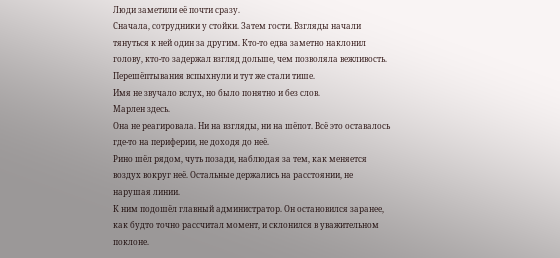Люди заметили её почти сразу.
Сначала, сотрудники у стойки. Затем гости. Взгляды начали тянуться к ней один за другим. Кто-то едва заметно наклонил голову, кто-то задержал взгляд дольше, чем позволяла вежливость. Перешёптывания вспыхнули и тут же стали тише.
Имя не звучало вслух, но было понятно и без слов.
Марлен здесь.
Она не реагировала. Ни на взгляды, ни на шёпот. Всё это оставалось где-то на периферии, не доходя до неё.
Рино шёл рядом, чуть позади, наблюдая за тем, как меняется воздух вокруг неё. Остальные держались на расстоянии, не нарушая линии.
К ним подошёл главный администратор. Он остановился заранее, как будто точно рассчитал момент, и склонился в уважительном поклоне.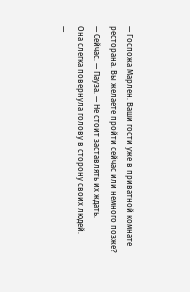— Госпожа Марлен. Ваши гости уже в приватной комнате ресторана. Вы желаете пройти сейчас или немного позже?
— Сейчас. — Пауза. — Не стоит заставлять их ждать.
Она слегка повернула голову в сторону своих людей.
—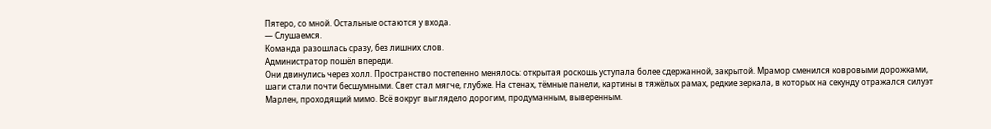Пятеро, со мной. Остальные остаются у входа.
— Слушаемся.
Команда разошлась сразу, без лишних слов.
Администратор пошёл впереди.
Они двинулись через холл. Пространство постепенно менялось: открытая роскошь уступала более сдержанной, закрытой. Мрамор сменился ковровыми дорожками, шаги стали почти бесшумными. Свет стал мягче, глубже. На стенах, тёмные панели, картины в тяжёлых рамах, редкие зеркала, в которых на секунду отражался силуэт Марлен, проходящий мимо. Всё вокруг выглядело дорогим, продуманным, выверенным.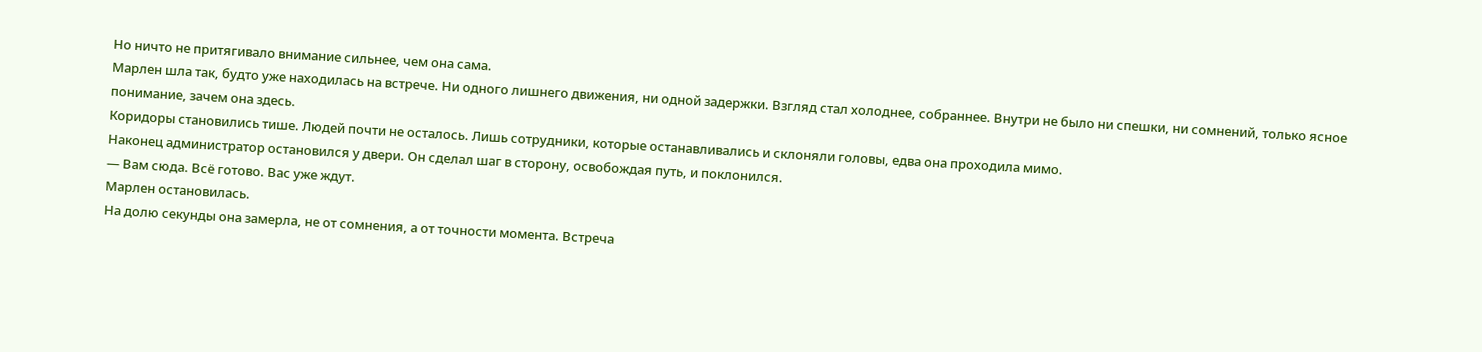Но ничто не притягивало внимание сильнее, чем она сама.
Марлен шла так, будто уже находилась на встрече. Ни одного лишнего движения, ни одной задержки. Взгляд стал холоднее, собраннее. Внутри не было ни спешки, ни сомнений, только ясное понимание, зачем она здесь.
Коридоры становились тише. Людей почти не осталось. Лишь сотрудники, которые останавливались и склоняли головы, едва она проходила мимо.
Наконец администратор остановился у двери. Он сделал шаг в сторону, освобождая путь, и поклонился.
— Вам сюда. Всё готово. Вас уже ждут.
Марлен остановилась.
На долю секунды она замерла, не от сомнения, а от точности момента. Встреча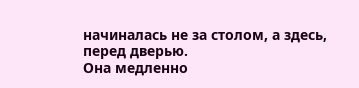начиналась не за столом, а здесь, перед дверью.
Она медленно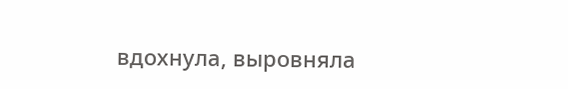вдохнула, выровняла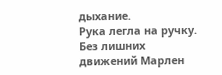дыхание.
Рука легла на ручку.
Без лишних движений Марлен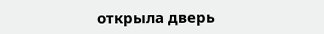открыла дверь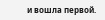и вошла первой.